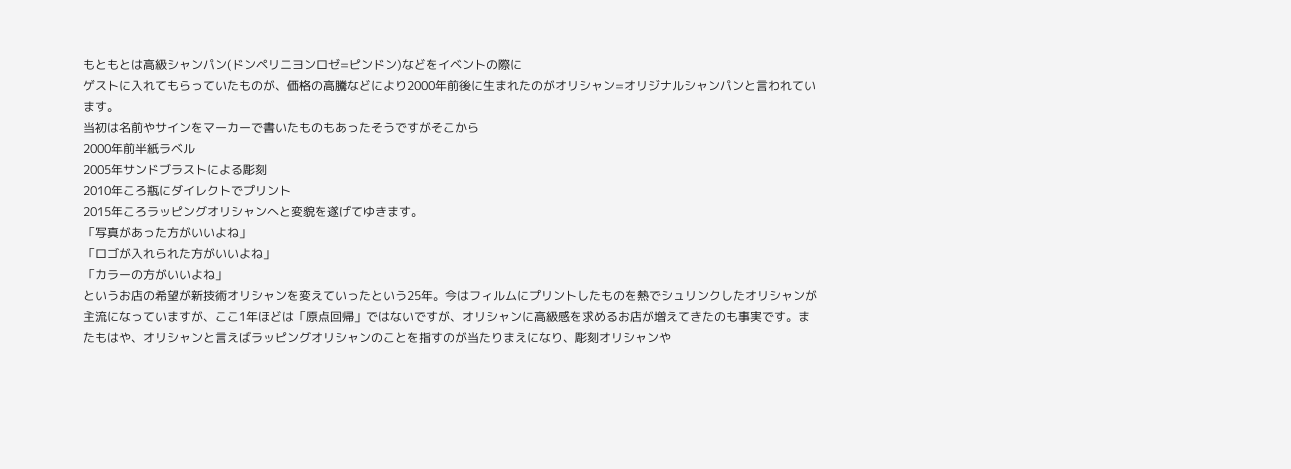もともとは高級シャンパン(ドンペリニヨンロゼ=ピンドン)などをイベントの際に
ゲストに入れてもらっていたものが、価格の高騰などにより2000年前後に生まれたのがオリシャン=オリジナルシャンパンと言われています。
当初は名前やサインをマーカーで書いたものもあったそうですがそこから
2000年前半紙ラベル
2005年サンドブラストによる彫刻
2010年ころ瓶にダイレクトでプリント
2015年ころラッピングオリシャンへと変貌を遂げてゆきます。
「写真があった方がいいよね」
「ロゴが入れられた方がいいよね」
「カラーの方がいいよね」
というお店の希望が新技術オリシャンを変えていったという25年。今はフィルムにプリントしたものを熱でシュリンクしたオリシャンが主流になっていますが、ここ1年ほどは「原点回帰」ではないですが、オリシャンに高級感を求めるお店が増えてきたのも事実です。またもはや、オリシャンと言えばラッピングオリシャンのことを指すのが当たりまえになり、彫刻オリシャンや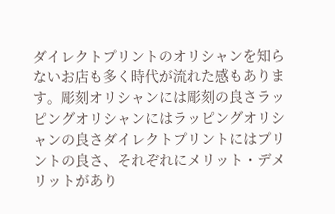ダイレクトプリントのオリシャンを知らないお店も多く時代が流れた感もあります。彫刻オリシャンには彫刻の良さラッピングオリシャンにはラッピングオリシャンの良さダイレクトプリントにはプリントの良さ、それぞれにメリット・デメリットがあり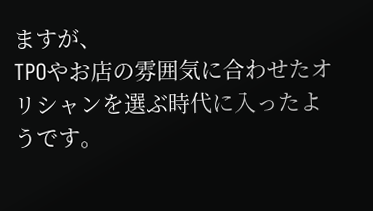ますが、
TPOやお店の雰囲気に合わせたオリシャンを選ぶ時代に入ったようです。